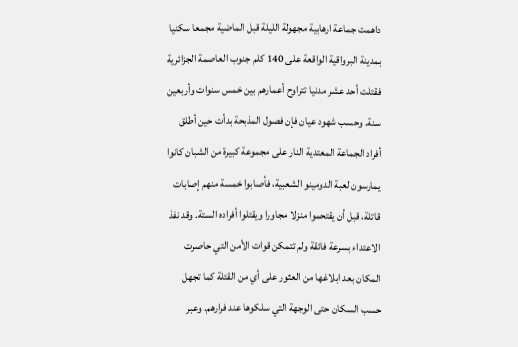داهمت جماعة ارهابية مجهولة الليلة قبل الماضية مجمعا سكنيا بمدينة البرواقية الواقعة على 140 كلم جنوب العاصمة الجزائرية فقتلت أحد عشر مدنيا تتراوح أعمارهم بين خمس سنوات وأربعين سنة. وحسب شهود عيان فإن فصول المذبحة بدأت حين أطلق أفراد الجماعة المعتدية النار على مجموعة كبيرة من الشبان كانوا يمارسون لعبة الدومينو الشعبية، فأصابوا خمسة منهم إصابات قاتلة، قبل أن يقتحموا منزلا مجاورا ويقتلوا أفراده الستة. وقد نفذ الاعتداء بسرعة فائقة ولم تتمكن قوات الأمن التي حاصرت المكان بعد ابلاغها من العثور على أي من القتلة كما تجهل حسب السكان حتى الوجهة التي سلكوها عند فرارهم. وعبر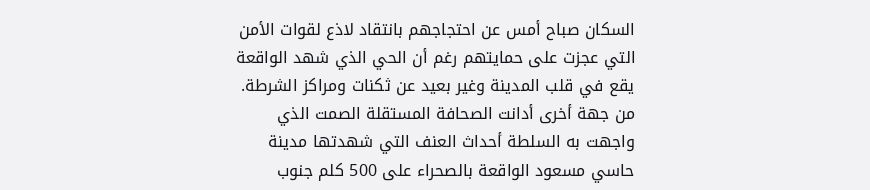السكان صباح أمس عن احتجاجهم بانتقاد لاذع لقوات الأمن التي عجزت على حمايتهم رغم أن الحي الذي شهد الواقعة يقع في قلب المدينة وغير بعيد عن ثكنات ومراكز الشرطة. من جهة أخرى أدانت الصحافة المستقلة الصمت الذي واجهت به السلطة أحداث العنف التي شهدتها مدينة حاسي مسعود الواقعة بالصحراء على 500 كلم جنوب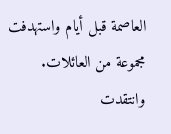العاصمة قبل أيام واستهدفت مجموعة من العائلات. وانتقدت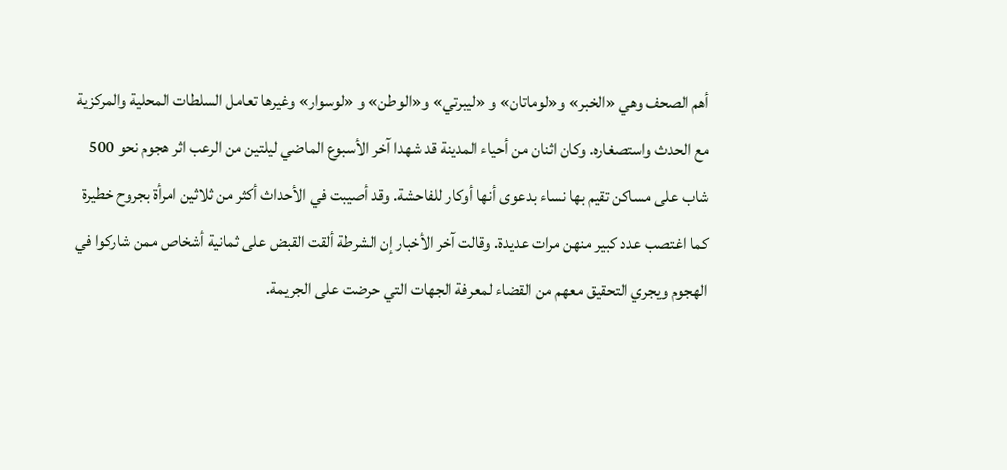أهم الصحف وهي «الخبر» و«لوماتان» و «ليبرتي» و«الوطن» و «لوسوار» وغيرها تعامل السلطات المحلية والمركزية مع الحدث واستصغاره. وكان اثنان من أحياء المدينة قد شهدا آخر الأسبوع الماضي ليلتين من الرعب اثر هجوم نحو 500 شاب على مساكن تقيم بها نساء بدعوى أنها أوكار للفاحشة. وقد أصيبت في الأحداث أكثر من ثلاثين امرأة بجروح خطيرة كما اغتصب عدد كبير منهن مرات عديدة. وقالت آخر الأخبار إن الشرطة ألقت القبض على ثمانية أشخاص ممن شاركوا في الهجوم ويجري التحقيق معهم من القضاء لمعرفة الجهات التي حرضت على الجريمة.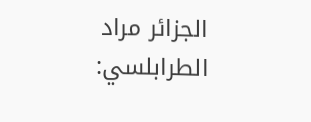الجزائر مراد الطرابلسي: